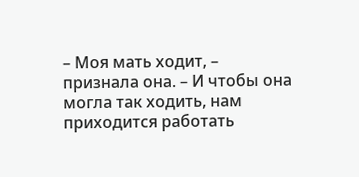– Моя мать ходит, – признала она. – И чтобы она могла так ходить, нам приходится работать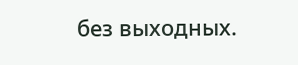без выходных.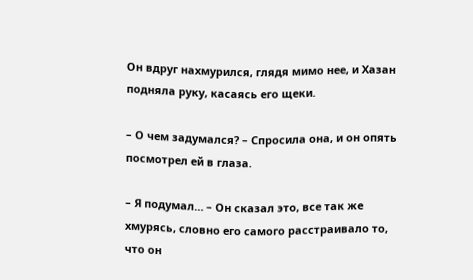Он вдруг нахмурился, глядя мимо нее, и Хазан подняла руку, касаясь его щеки.

– О чем задумался? – Спросила она, и он опять посмотрел ей в глаза.

– Я подумал… – Он сказал это, все так же хмурясь, словно его самого расстраивало то, что он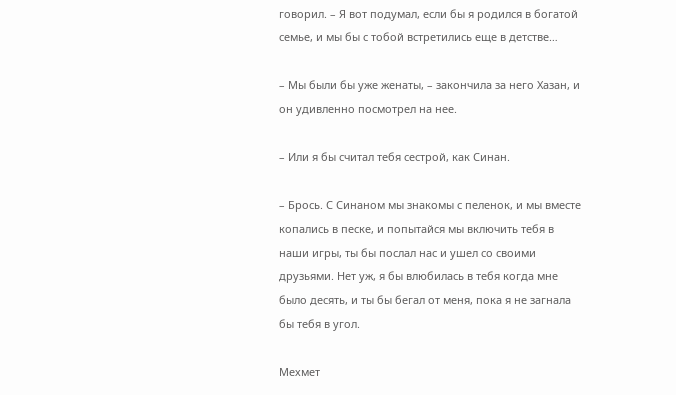говорил. – Я вот подумал, если бы я родился в богатой семье, и мы бы с тобой встретились еще в детстве…

– Мы были бы уже женаты, – закончила за него Хазан, и он удивленно посмотрел на нее.

– Или я бы считал тебя сестрой, как Синан.

– Брось. С Синаном мы знакомы с пеленок, и мы вместе копались в песке, и попытайся мы включить тебя в наши игры, ты бы послал нас и ушел со своими друзьями. Нет уж, я бы влюбилась в тебя когда мне было десять, и ты бы бегал от меня, пока я не загнала бы тебя в угол.

Мехмет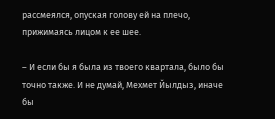рассмеялся, опуская голову ей на плечо, прижимаясь лицом к ее шее.

– И если бы я была из твоего квартала, было бы точно также. И не думай, Мехмет Йылдыз, иначе бы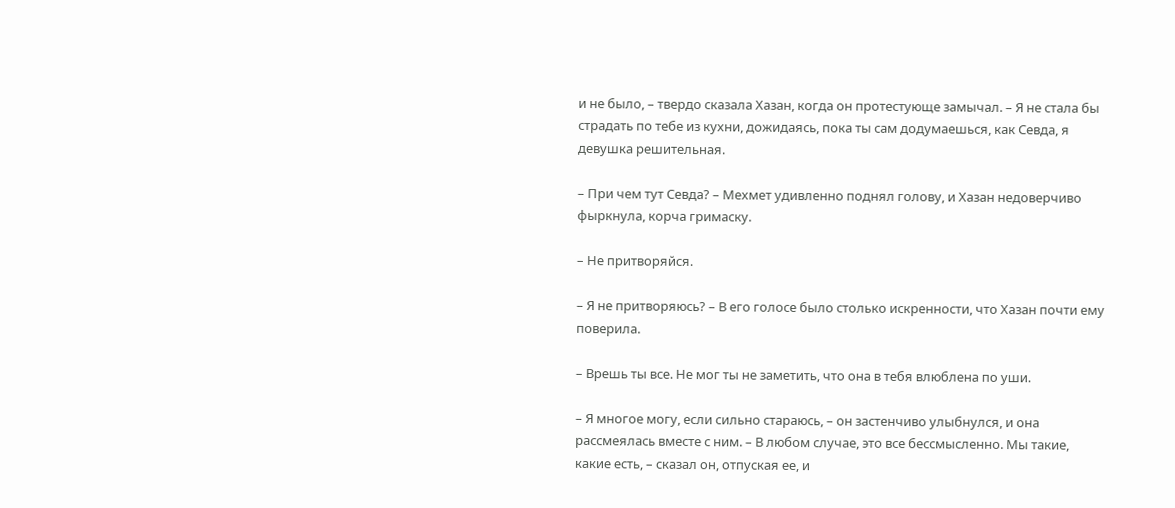и не было, – твердо сказала Хазан, когда он протестующе замычал. – Я не стала бы страдать по тебе из кухни, дожидаясь, пока ты сам додумаешься, как Севда, я девушка решительная.

– При чем тут Севда? – Мехмет удивленно поднял голову, и Хазан недоверчиво фыркнула, корча гримаску.

– Не притворяйся.

– Я не притворяюсь? – В его голосе было столько искренности, что Хазан почти ему поверила.

– Врешь ты все. Не мог ты не заметить, что она в тебя влюблена по уши.

– Я многое могу, если сильно стараюсь, – он застенчиво улыбнулся, и она рассмеялась вместе с ним. – В любом случае, это все бессмысленно. Мы такие, какие есть, – сказал он, отпуская ее, и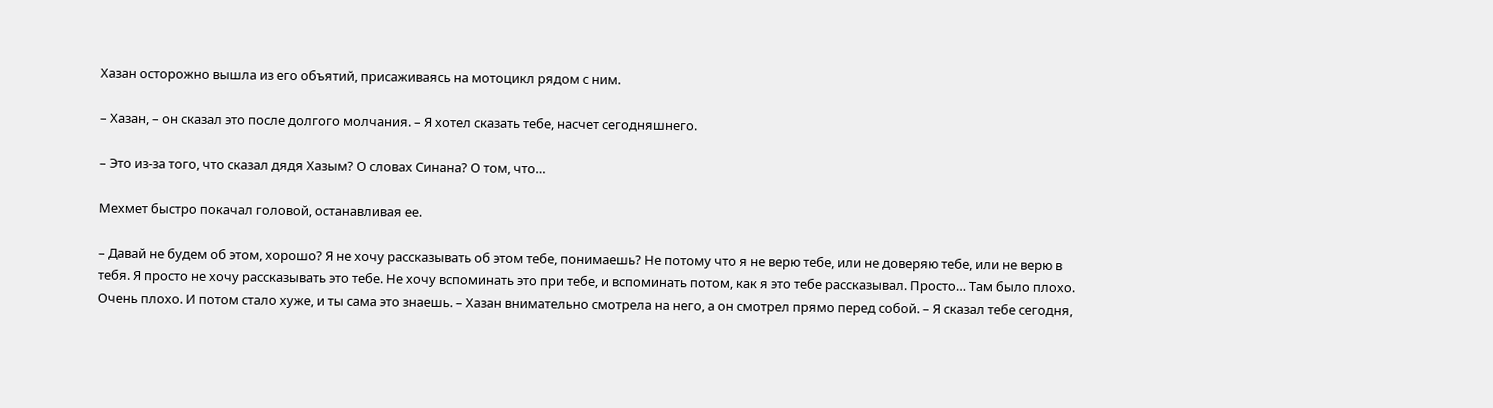Хазан осторожно вышла из его объятий, присаживаясь на мотоцикл рядом с ним.

– Хазан, – он сказал это после долгого молчания. – Я хотел сказать тебе, насчет сегодняшнего.

– Это из-за того, что сказал дядя Хазым? О словах Синана? О том, что…

Мехмет быстро покачал головой, останавливая ее.

– Давай не будем об этом, хорошо? Я не хочу рассказывать об этом тебе, понимаешь? Не потому что я не верю тебе, или не доверяю тебе, или не верю в тебя. Я просто не хочу рассказывать это тебе. Не хочу вспоминать это при тебе, и вспоминать потом, как я это тебе рассказывал. Просто… Там было плохо. Очень плохо. И потом стало хуже, и ты сама это знаешь. – Хазан внимательно смотрела на него, а он смотрел прямо перед собой. – Я сказал тебе сегодня,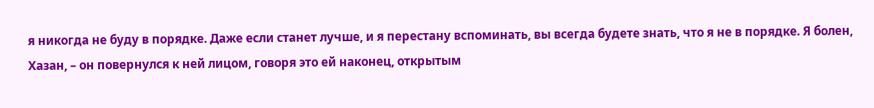я никогда не буду в порядке. Даже если станет лучше, и я перестану вспоминать, вы всегда будете знать, что я не в порядке. Я болен, Хазан, – он повернулся к ней лицом, говоря это ей наконец, открытым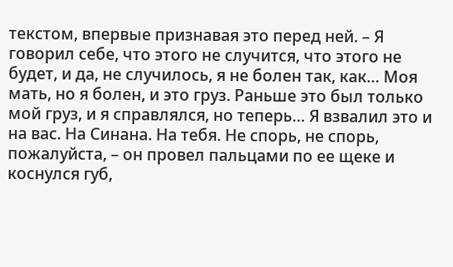текстом, впервые признавая это перед ней. – Я говорил себе, что этого не случится, что этого не будет, и да, не случилось, я не болен так, как… Моя мать, но я болен, и это груз. Раньше это был только мой груз, и я справлялся, но теперь… Я взвалил это и на вас. На Синана. На тебя. Не спорь, не спорь, пожалуйста, – он провел пальцами по ее щеке и коснулся губ,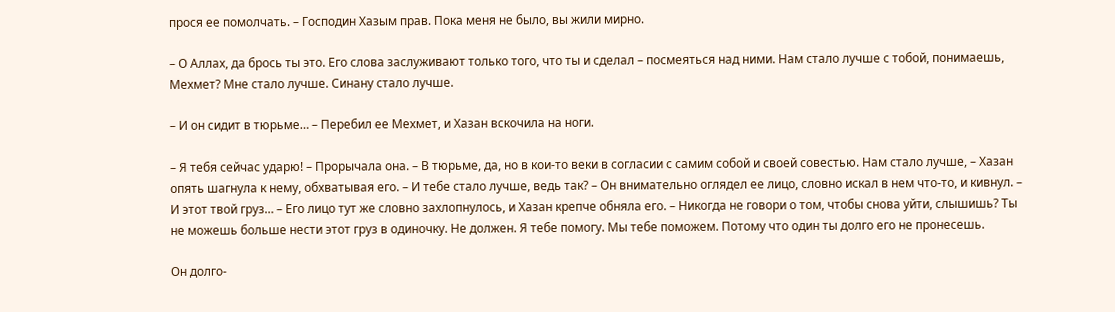прося ее помолчать. – Господин Хазым прав. Пока меня не было, вы жили мирно.

– О Аллах, да брось ты это. Его слова заслуживают только того, что ты и сделал – посмеяться над ними. Нам стало лучше с тобой, понимаешь, Мехмет? Мне стало лучше. Синану стало лучше.

– И он сидит в тюрьме… – Перебил ее Мехмет, и Хазан вскочила на ноги.

– Я тебя сейчас ударю! – Прорычала она. – В тюрьме, да, но в кои-то веки в согласии с самим собой и своей совестью. Нам стало лучше, – Хазан опять шагнула к нему, обхватывая его. – И тебе стало лучше, ведь так? – Он внимательно оглядел ее лицо, словно искал в нем что-то, и кивнул. – И этот твой груз… – Его лицо тут же словно захлопнулось, и Хазан крепче обняла его. – Никогда не говори о том, чтобы снова уйти, слышишь? Ты не можешь больше нести этот груз в одиночку. Не должен. Я тебе помогу. Мы тебе поможем. Потому что один ты долго его не пронесешь.

Он долго-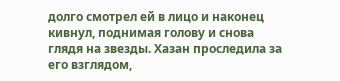долго смотрел ей в лицо и наконец кивнул, поднимая голову и снова глядя на звезды. Хазан проследила за его взглядом,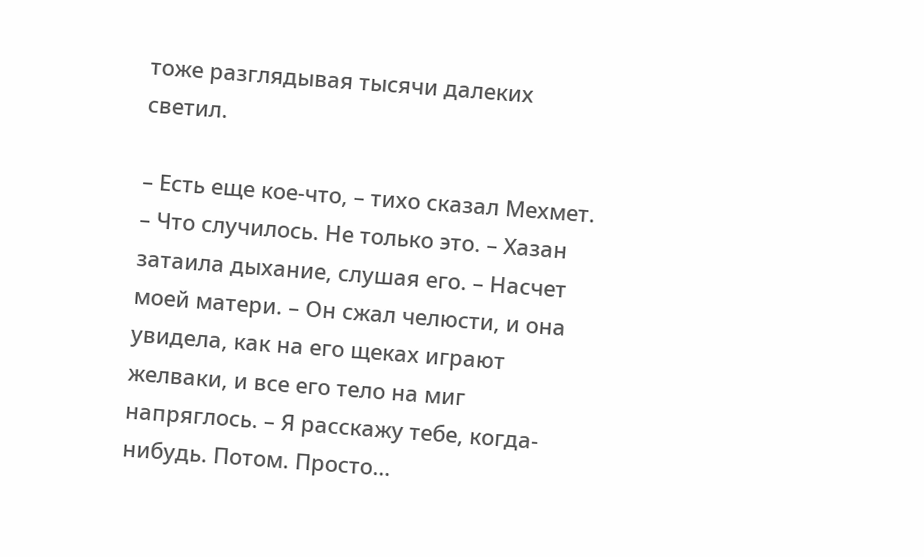тоже разглядывая тысячи далеких светил.

– Есть еще кое-что, – тихо сказал Мехмет. – Что случилось. Не только это. – Хазан затаила дыхание, слушая его. – Насчет моей матери. – Он сжал челюсти, и она увидела, как на его щеках играют желваки, и все его тело на миг напряглось. – Я расскажу тебе, когда-нибудь. Потом. Просто…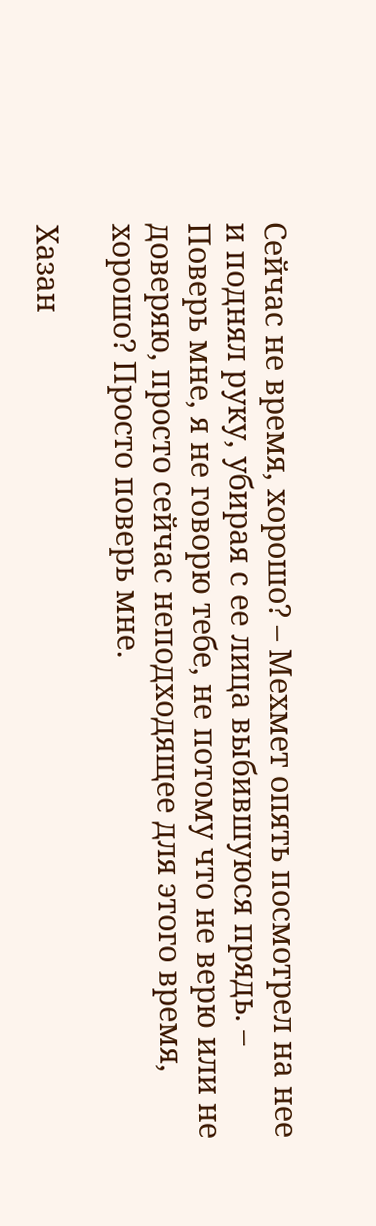Сейчас не время, хорошо? – Мехмет опять посмотрел на нее и поднял руку, убирая с ее лица выбившуюся прядь. – Поверь мне, я не говорю тебе, не потому что не верю или не доверяю, просто сейчас неподходящее для этого время, хорошо? Просто поверь мне.

Хазан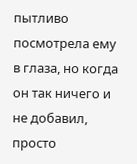пытливо посмотрела ему в глаза, но когда он так ничего и не добавил, просто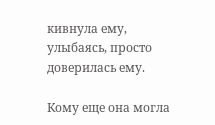кивнула ему, улыбаясь, просто доверилась ему.

Кому еще она могла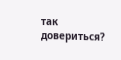так довериться?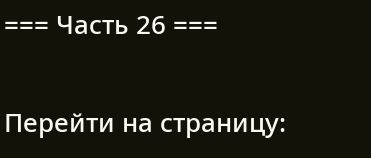=== Часть 26 ===

Перейти на страницу: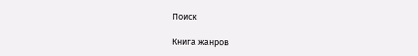Поиск

Книга жанров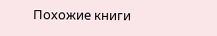Похожие книги